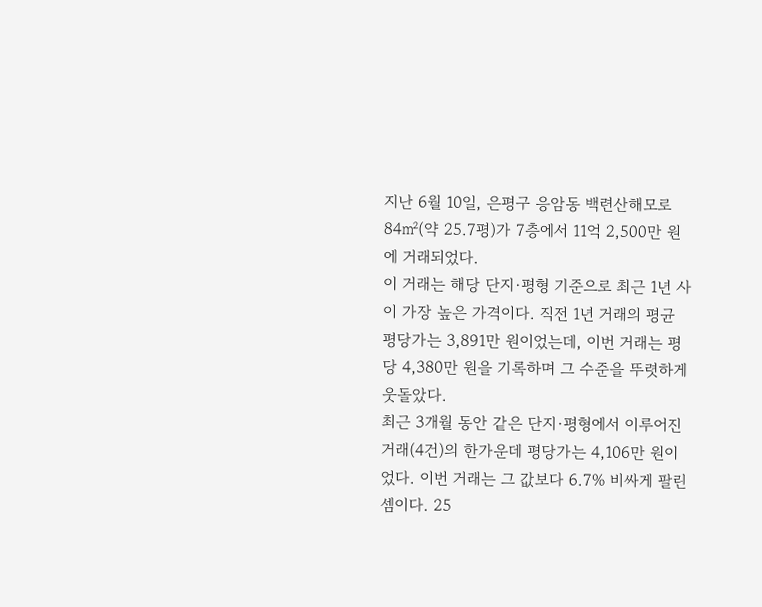지난 6월 10일, 은평구 응암동 백련산해모로 84㎡(약 25.7평)가 7층에서 11억 2,500만 원에 거래되었다.
이 거래는 해당 단지·평형 기준으로 최근 1년 사이 가장 높은 가격이다. 직전 1년 거래의 평균 평당가는 3,891만 원이었는데, 이번 거래는 평당 4,380만 원을 기록하며 그 수준을 뚜렷하게 웃돌았다.
최근 3개월 동안 같은 단지·평형에서 이루어진 거래(4건)의 한가운데 평당가는 4,106만 원이었다. 이번 거래는 그 값보다 6.7% 비싸게 팔린 셈이다. 25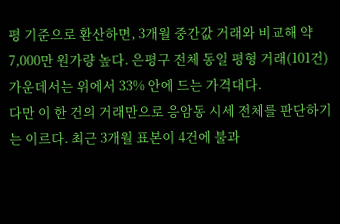평 기준으로 환산하면, 3개월 중간값 거래와 비교해 약 7,000만 원가량 높다. 은평구 전체 동일 평형 거래(101건) 가운데서는 위에서 33% 안에 드는 가격대다.
다만 이 한 건의 거래만으로 응암동 시세 전체를 판단하기는 이르다. 최근 3개월 표본이 4건에 불과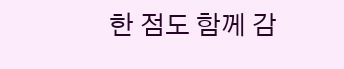한 점도 함께 감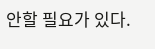안할 필요가 있다.